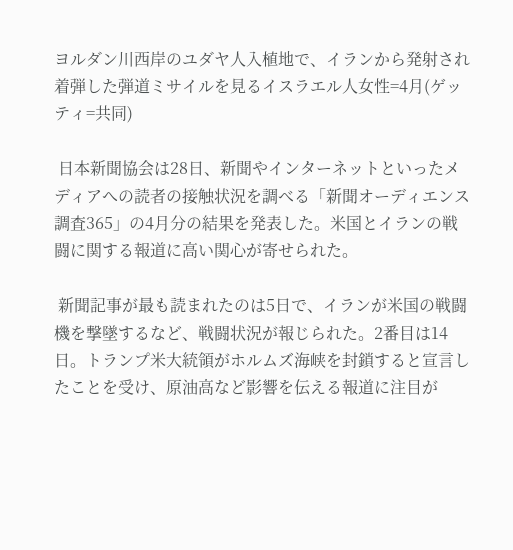ヨルダン川西岸のユダヤ人入植地で、イランから発射され着弾した弾道ミサイルを見るイスラエル人女性=4月(ゲッティ=共同)

 日本新聞協会は28日、新聞やインターネットといったメディアへの読者の接触状況を調べる「新聞オーディエンス調査365」の4月分の結果を発表した。米国とイランの戦闘に関する報道に高い関心が寄せられた。

 新聞記事が最も読まれたのは5日で、イランが米国の戦闘機を撃墜するなど、戦闘状況が報じられた。2番目は14日。トランプ米大統領がホルムズ海峡を封鎖すると宣言したことを受け、原油高など影響を伝える報道に注目が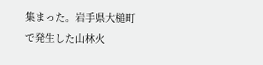集まった。岩手県大槌町で発生した山林火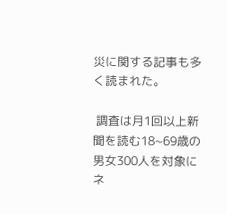災に関する記事も多く読まれた。

 調査は月1回以上新聞を読む18~69歳の男女300人を対象にネ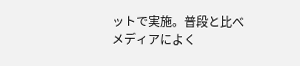ットで実施。普段と比べメディアによく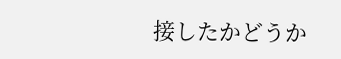接したかどうか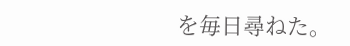を毎日尋ねた。